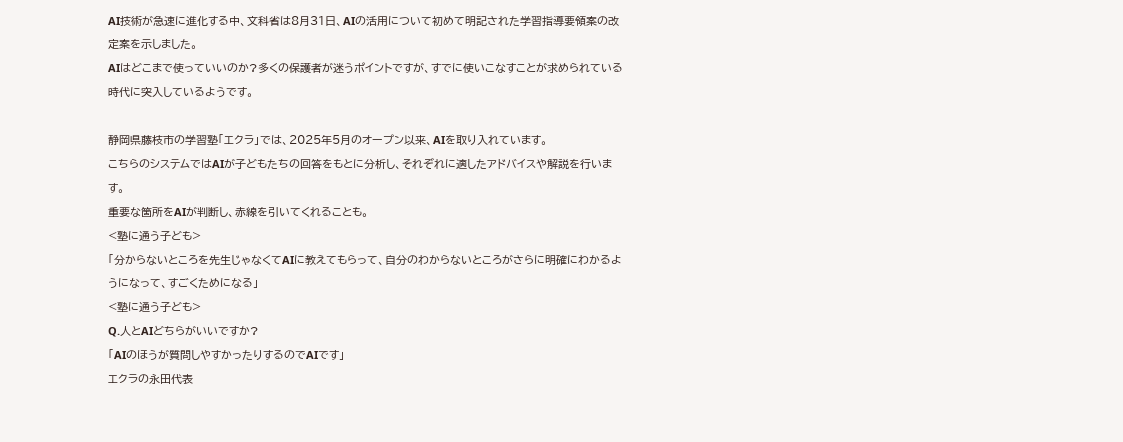AI技術が急速に進化する中、文科省は8月31日、AIの活用について初めて明記された学習指導要領案の改定案を示しました。
AIはどこまで使っていいのか?多くの保護者が迷うポイントですが、すでに使いこなすことが求められている時代に突入しているようです。

静岡県藤枝市の学習塾「エクラ」では、2025年5月のオープン以来、AIを取り入れています。
こちらのシステムではAIが子どもたちの回答をもとに分析し、それぞれに適したアドバイスや解説を行います。
重要な箇所をAIが判断し、赤線を引いてくれることも。
<塾に通う子ども>
「分からないところを先生じゃなくてAIに教えてもらって、自分のわからないところがさらに明確にわかるようになって、すごくためになる」
<塾に通う子ども>
Q.人とAIどちらがいいですか?
「AIのほうが質問しやすかったりするのでAIです」
エクラの永田代表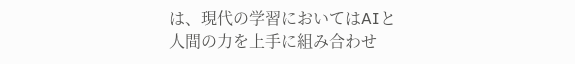は、現代の学習においてはAIと人間の力を上手に組み合わせ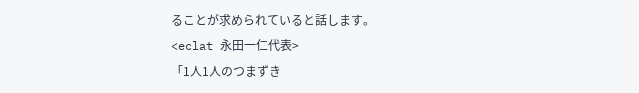ることが求められていると話します。
<eclat 永田一仁代表>
「1人1人のつまずき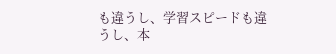も違うし、学習スピードも違うし、本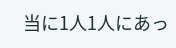当に1人1人にあっ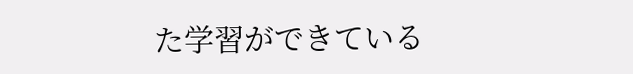た学習ができている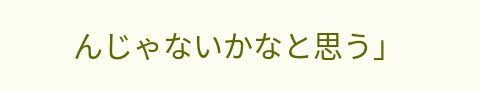んじゃないかなと思う」